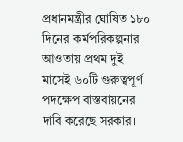প্রধানমন্ত্রীর ঘোষিত ১৮০ দিনের কর্মপরিকল্পনার আওতায় প্রথম দুই মাসেই ৬০টি গুরুত্বপূর্ণ পদক্ষেপ বাস্তবায়নের দাবি করেছে সরকার।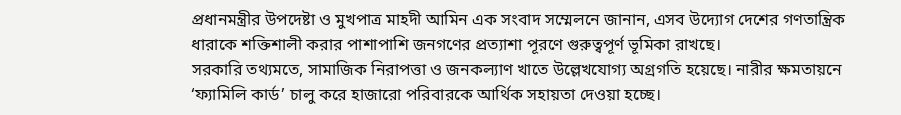প্রধানমন্ত্রীর উপদেষ্টা ও মুখপাত্র মাহদী আমিন এক সংবাদ সম্মেলনে জানান, এসব উদ্যোগ দেশের গণতান্ত্রিক ধারাকে শক্তিশালী করার পাশাপাশি জনগণের প্রত্যাশা পূরণে গুরুত্বপূর্ণ ভূমিকা রাখছে।
সরকারি তথ্যমতে, সামাজিক নিরাপত্তা ও জনকল্যাণ খাতে উল্লেখযোগ্য অগ্রগতি হয়েছে। নারীর ক্ষমতায়নে ‘ফ্যামিলি কার্ড’ চালু করে হাজারো পরিবারকে আর্থিক সহায়তা দেওয়া হচ্ছে।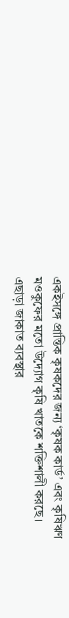একইসঙ্গে প্রান্তিক কৃষকদের জন্য ‘কৃষক কার্ড’ এবং কৃষিঋণ মওকুফের মতো উদ্যোগ কৃষি খাতকে শক্তিশালী করছে। এছাড়া জাকাত ব্যবস্থার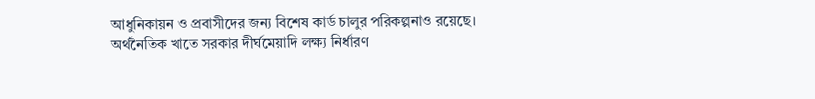আধুনিকায়ন ও প্রবাসীদের জন্য বিশেষ কার্ড চালুর পরিকল্পনাও রয়েছে।
অর্থনৈতিক খাতে সরকার দীর্ঘমেয়াদি লক্ষ্য নির্ধারণ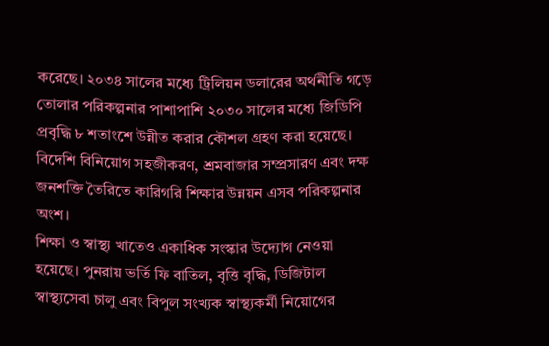করেছে। ২০৩৪ সালের মধ্যে ট্রিলিয়ন ডলারের অর্থনীতি গড়ে তোলার পরিকল্পনার পাশাপাশি ২০৩০ সালের মধ্যে জিডিপি প্রবৃদ্ধি ৮ শতাংশে উন্নীত করার কৌশল গ্রহণ করা হয়েছে। বিদেশি বিনিয়োগ সহজীকরণ, শ্রমবাজার সম্প্রসারণ এবং দক্ষ জনশক্তি তৈরিতে কারিগরি শিক্ষার উন্নয়ন এসব পরিকল্পনার অংশ।
শিক্ষা ও স্বাস্থ্য খাতেও একাধিক সংস্কার উদ্যোগ নেওয়া হয়েছে। পুনরায় ভর্তি ফি বাতিল, বৃত্তি বৃদ্ধি, ডিজিটাল স্বাস্থ্যসেবা চালু এবং বিপুল সংখ্যক স্বাস্থ্যকর্মী নিয়োগের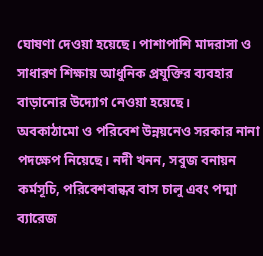ঘোষণা দেওয়া হয়েছে। পাশাপাশি মাদরাসা ও সাধারণ শিক্ষায় আধুনিক প্রযুক্তির ব্যবহার বাড়ানোর উদ্যোগ নেওয়া হয়েছে।
অবকাঠামো ও পরিবেশ উন্নয়নেও সরকার নানা পদক্ষেপ নিয়েছে। নদী খনন, সবুজ বনায়ন কর্মসূচি, পরিবেশবান্ধব বাস চালু এবং পদ্মা ব্যারেজ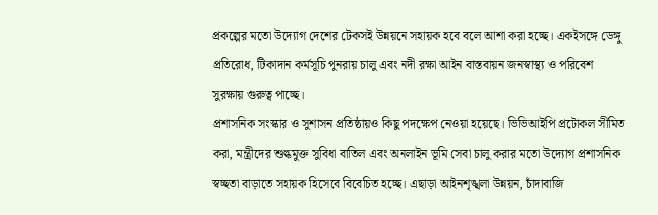প্রকল্পের মতো উদ্যোগ দেশের টেকসই উন্নয়নে সহায়ক হবে বলে আশা করা হচ্ছে। একইসঙ্গে ডেঙ্গু প্রতিরোধ, টিকাদান কর্মসূচি পুনরায় চালু এবং নদী রক্ষা আইন বাস্তবায়ন জনস্বাস্থ্য ও পরিবেশ সুরক্ষায় গুরুত্ব পাচ্ছে।
প্রশাসনিক সংস্কার ও সুশাসন প্রতিষ্ঠায়ও কিছু পদক্ষেপ নেওয়া হয়েছে। ভিভিআইপি প্রটোকল সীমিত করা, মন্ত্রীদের শুল্কমুক্ত সুবিধা বাতিল এবং অনলাইন ভূমি সেবা চালু করার মতো উদ্যোগ প্রশাসনিক স্বচ্ছতা বাড়াতে সহায়ক হিসেবে বিবেচিত হচ্ছে। এছাড়া আইনশৃঙ্খলা উন্নয়ন, চাঁদাবাজি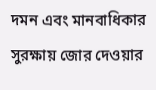দমন এবং মানবাধিকার সুরক্ষায় জোর দেওয়ার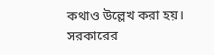কথাও উল্লেখ করা হয়।
সরকারের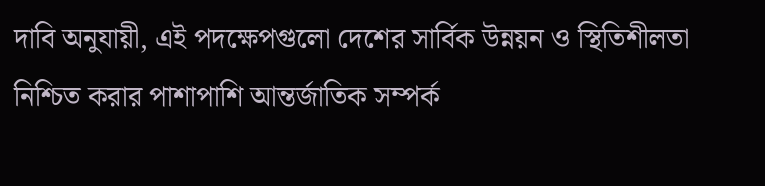দাবি অনুযায়ী, এই পদক্ষেপগুলো দেশের সার্বিক উন্নয়ন ও স্থিতিশীলতা নিশ্চিত করার পাশাপাশি আন্তর্জাতিক সম্পর্ক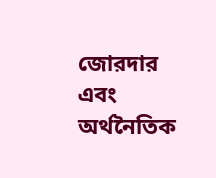জোরদার এবং অর্থনৈতিক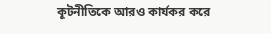কূটনীতিকে আরও কার্যকর করে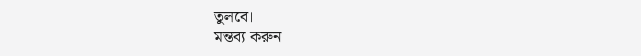তুলবে।
মন্তব্য করুন